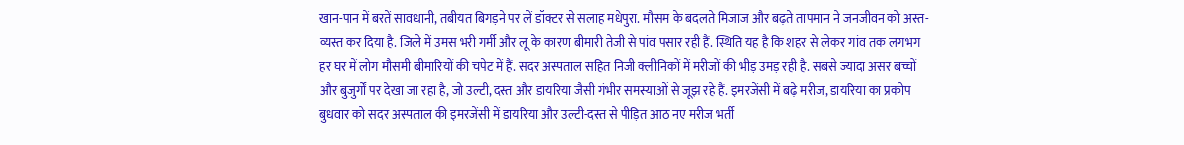खान-पान में बरतें सावधानी, तबीयत बिगड़ने पर लें डॉक्टर से सलाह मधेपुरा. मौसम के बदलते मिजाज और बढ़ते तापमान ने जनजीवन को अस्त-व्यस्त कर दिया है. जिले में उमस भरी गर्मी और लू के कारण बीमारी तेजी से पांव पसार रही हैं. स्थिति यह है कि शहर से लेकर गांव तक लगभग हर घर में लोग मौसमी बीमारियों की चपेट में हैं. सदर अस्पताल सहित निजी क्लीनिकों में मरीजों की भीड़ उमड़ रही है. सबसे ज्यादा असर बच्चों और बुजुर्गों पर देखा जा रहा है, जो उल्टी, दस्त और डायरिया जैसी गंभीर समस्याओं से जूझ रहे हैं. इमरजेंसी में बढ़े मरीज, डायरिया का प्रकोप बुधवार को सदर अस्पताल की इमरजेंसी में डायरिया और उल्टी-दस्त से पीड़ित आठ नए मरीज भर्ती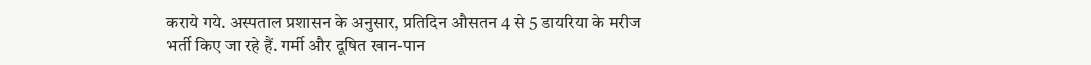कराये गये. अस्पताल प्रशासन के अनुसार, प्रतिदिन औसतन 4 से 5 डायरिया के मरीज भर्ती किए जा रहे हैं. गर्मी और दूषित खान-पान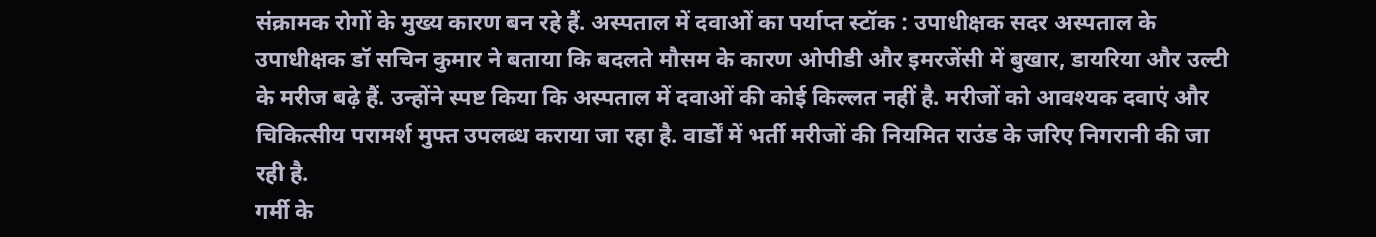संक्रामक रोगों के मुख्य कारण बन रहे हैं. अस्पताल में दवाओं का पर्याप्त स्टॉक : उपाधीक्षक सदर अस्पताल के उपाधीक्षक डॉ सचिन कुमार ने बताया कि बदलते मौसम के कारण ओपीडी और इमरजेंसी में बुखार, डायरिया और उल्टी के मरीज बढ़े हैं. उन्होंने स्पष्ट किया कि अस्पताल में दवाओं की कोई किल्लत नहीं है. मरीजों को आवश्यक दवाएं और चिकित्सीय परामर्श मुफ्त उपलब्ध कराया जा रहा है. वार्डों में भर्ती मरीजों की नियमित राउंड के जरिए निगरानी की जा रही है.
गर्मी के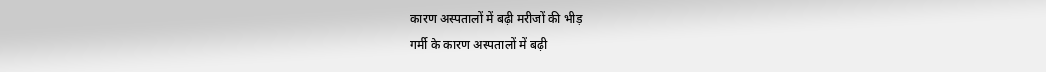कारण अस्पतालों में बढ़ी मरीजों की भीड़
गर्मी के कारण अस्पतालों में बढ़ी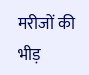मरीजों की भीड़